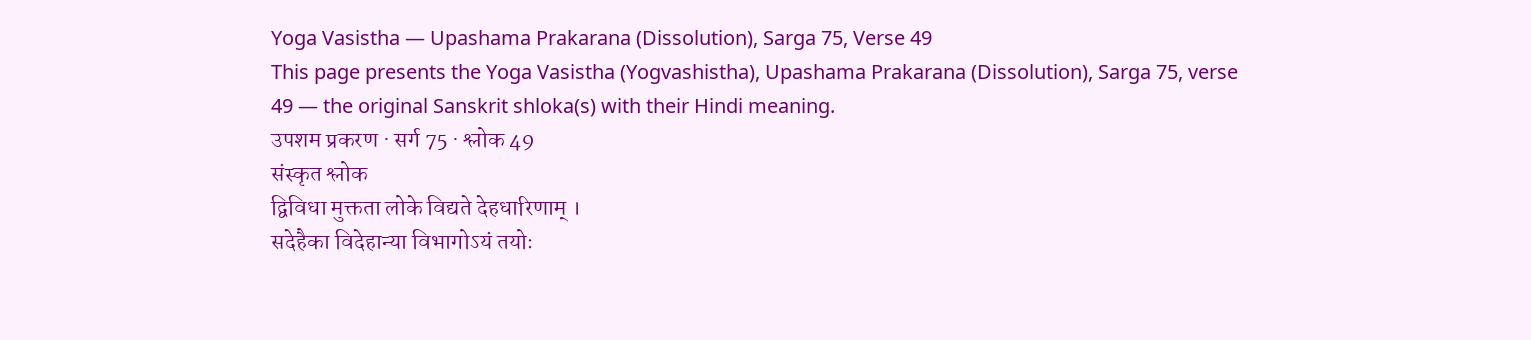Yoga Vasistha — Upashama Prakarana (Dissolution), Sarga 75, Verse 49
This page presents the Yoga Vasistha (Yogvashistha), Upashama Prakarana (Dissolution), Sarga 75, verse 49 — the original Sanskrit shloka(s) with their Hindi meaning.
उपशम प्रकरण · सर्ग 75 · श्लोक 49
संस्कृत श्लोक
द्विविधा मुक्तता लोके विद्यते देहधारिणाम् ।
सदेहैका विदेहान्या विभागोऽयं तयोः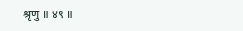श्रृणु ॥ ४९ ॥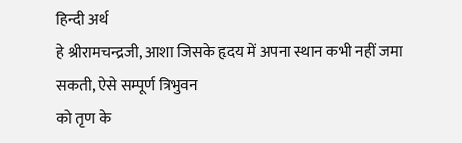हिन्दी अर्थ
हे श्रीरामचन्द्रजी, आशा जिसके हृदय में अपना स्थान कभी नहीं जमा सकती, ऐसे सम्पूर्ण त्रिभुवन
को तृण के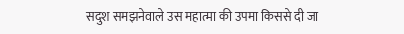सदुश समझनेवाले उस महात्मा की उपमा किससे दी जा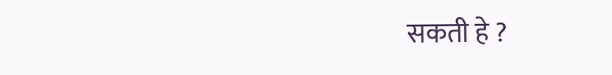सकती हे ?